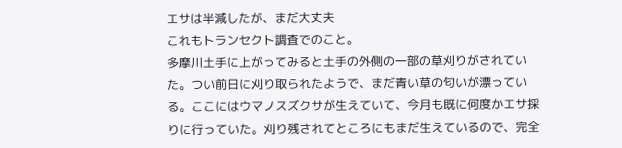エサは半減したが、まだ大丈夫
これもトランセクト調査でのこと。
多摩川土手に上がってみると土手の外側の一部の草刈りがされていた。つい前日に刈り取られたようで、まだ青い草の匂いが漂っている。ここにはウマノスズクサが生えていて、今月も既に何度かエサ採りに行っていた。刈り残されてところにもまだ生えているので、完全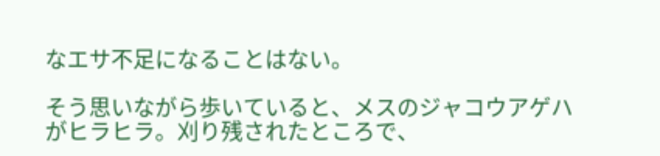なエサ不足になることはない。

そう思いながら歩いていると、メスのジャコウアゲハがヒラヒラ。刈り残されたところで、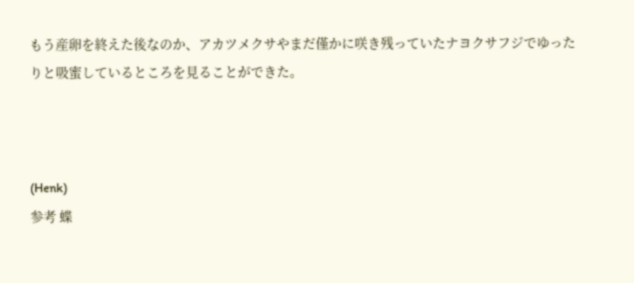もう産卵を終えた後なのか、アカツメクサやまだ僅かに咲き残っていたナヨクサフジでゆったりと吸蜜しているところを見ることができた。



(Henk)
参考 蝶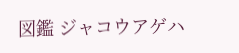図鑑 ジャコウアゲハ